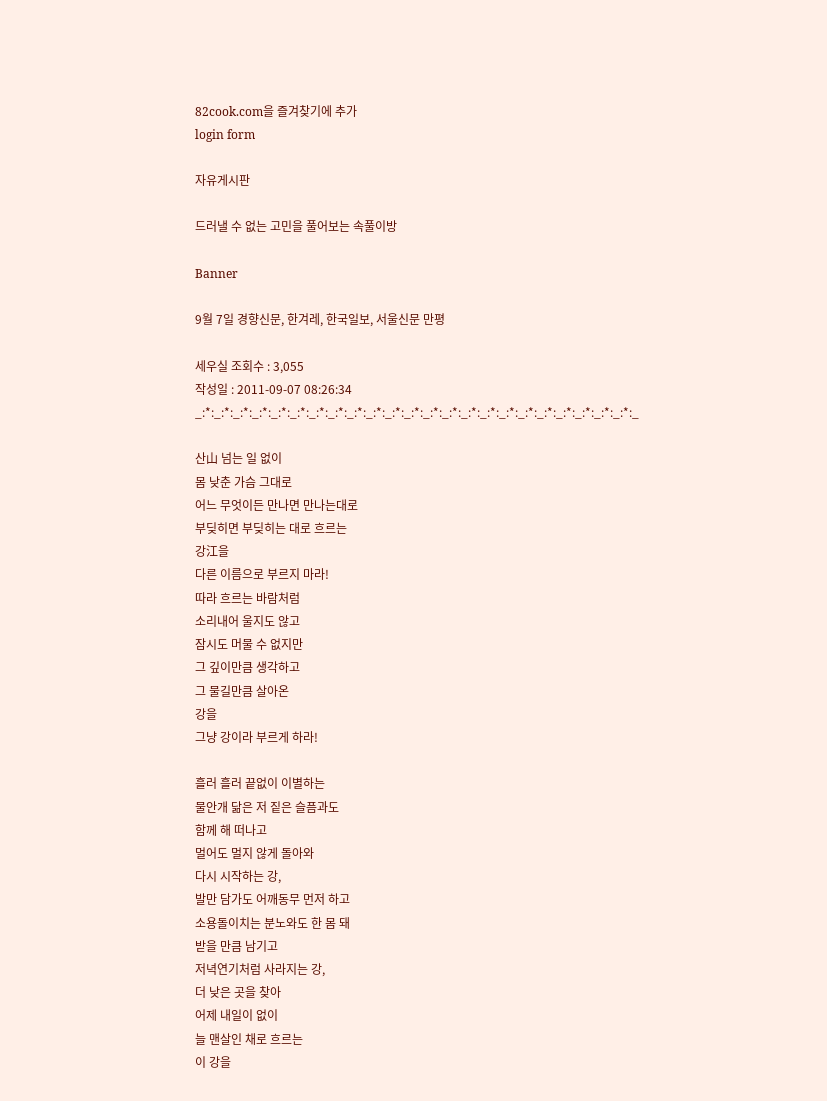82cook.com을 즐겨찾기에 추가
login form

자유게시판

드러낼 수 없는 고민을 풀어보는 속풀이방

Banner

9월 7일 경향신문, 한겨레, 한국일보, 서울신문 만평

세우실 조회수 : 3,055
작성일 : 2011-09-07 08:26:34
_:*:_:*:_:*:_:*:_:*:_:*:_:*:_:*:_:*:_:*:_:*:_:*:_:*:_:*:_:*:_:*:_:*:_:*:_:*:_:*:_:*:_:*:_:*:_

산山 넘는 일 없이
몸 낮춘 가슴 그대로
어느 무엇이든 만나면 만나는대로
부딪히면 부딪히는 대로 흐르는
강江을
다른 이름으로 부르지 마라!
따라 흐르는 바람처럼
소리내어 울지도 않고
잠시도 머물 수 없지만
그 깊이만큼 생각하고
그 물길만큼 살아온
강을
그냥 강이라 부르게 하라!

흘러 흘러 끝없이 이별하는
물안개 닮은 저 짙은 슬픔과도
함께 해 떠나고
멀어도 멀지 않게 돌아와
다시 시작하는 강,
발만 담가도 어깨동무 먼저 하고
소용돌이치는 분노와도 한 몸 돼
받을 만큼 남기고
저녁연기처럼 사라지는 강,
더 낮은 곳을 찾아
어제 내일이 없이
늘 맨살인 채로 흐르는
이 강을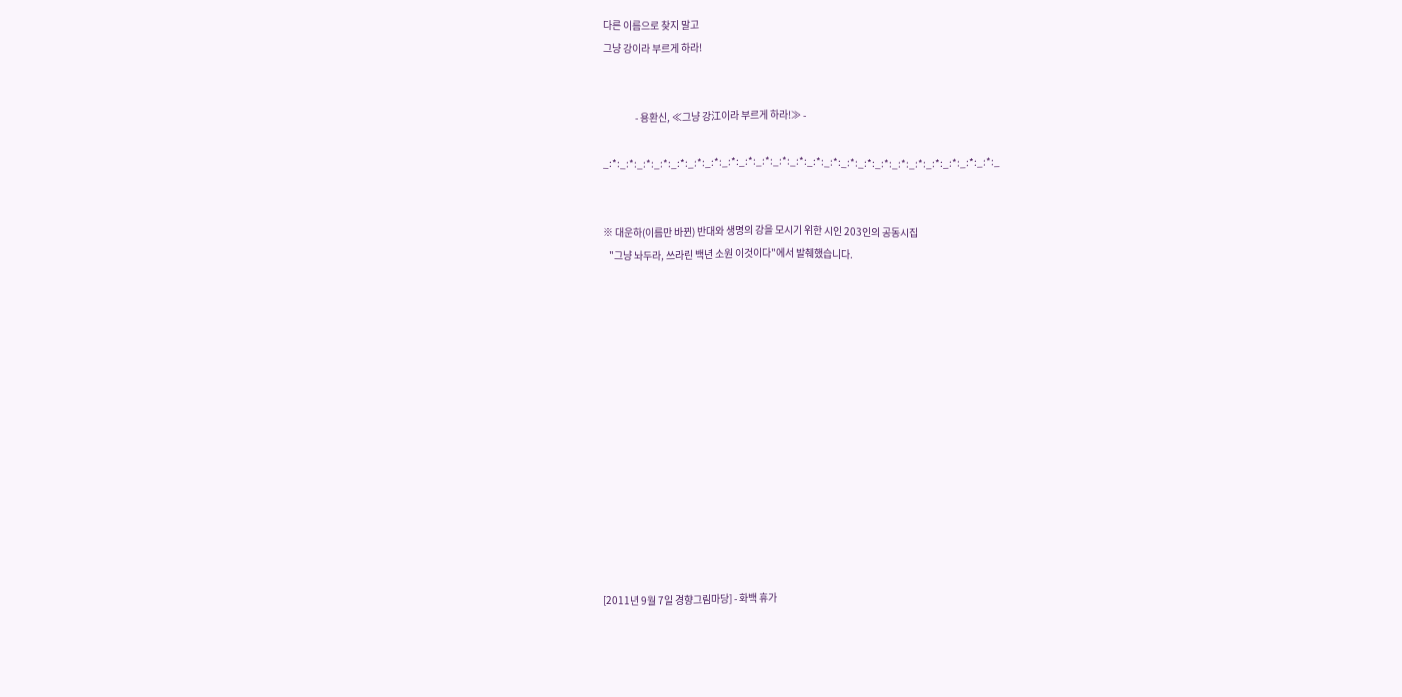다른 이름으로 찾지 말고
그냥 강이라 부르게 하라!


                - 용환신, ≪그냥 강江이라 부르게 하라!≫ -

_:*:_:*:_:*:_:*:_:*:_:*:_:*:_:*:_:*:_:*:_:*:_:*:_:*:_:*:_:*:_:*:_:*:_:*:_:*:_:*:_:*:_:*:_:*:_


※ 대운하(이름만 바뀐) 반대와 생명의 강을 모시기 위한 시인 203인의 공동시집
   "그냥 놔두라, 쓰라린 백년 소원 이것이다"에서 발췌했습니다.














[2011년 9월 7일 경향그림마당] - 화백 휴가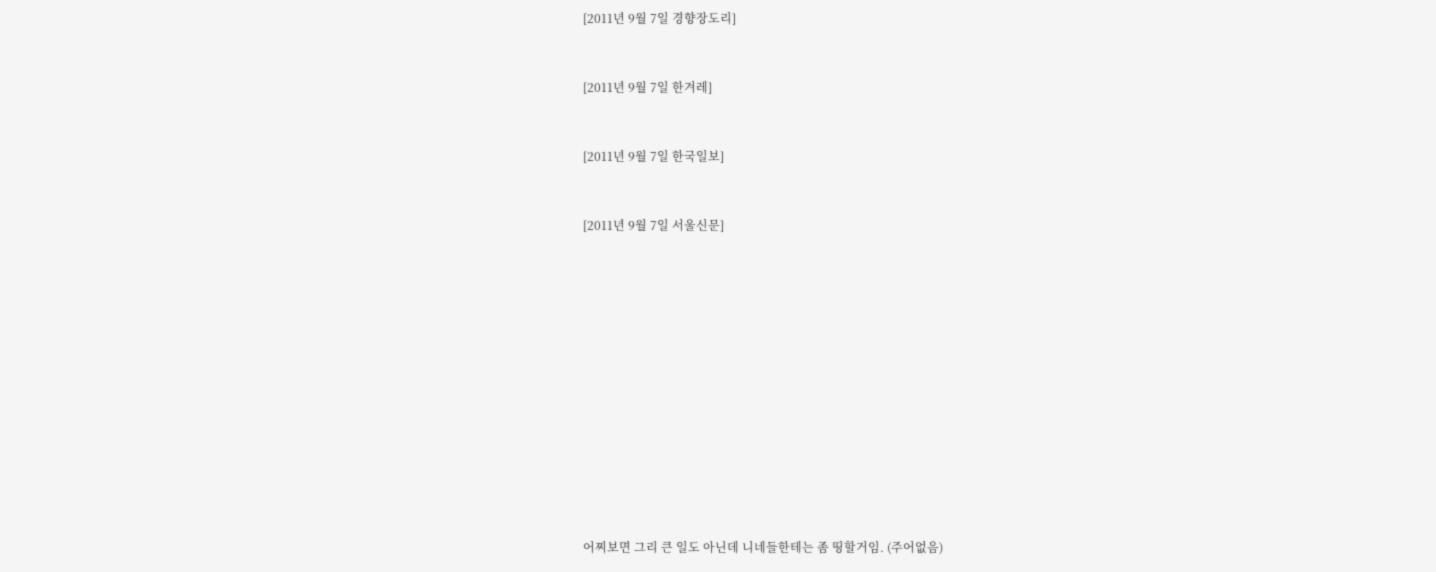[2011년 9월 7일 경향장도리]


[2011년 9월 7일 한겨레]


[2011년 9월 7일 한국일보]


[2011년 9월 7일 서울신문]













어찌보면 그리 큰 일도 아닌데 니네들한테는 좀 띵할거임. (주어없음)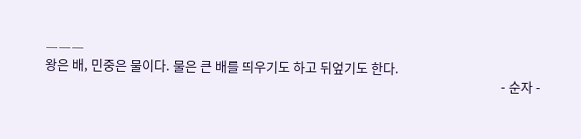―――
왕은 배, 민중은 물이다. 물은 큰 배를 띄우기도 하고 뒤엎기도 한다.
                                                                                                                                                        - 순자 -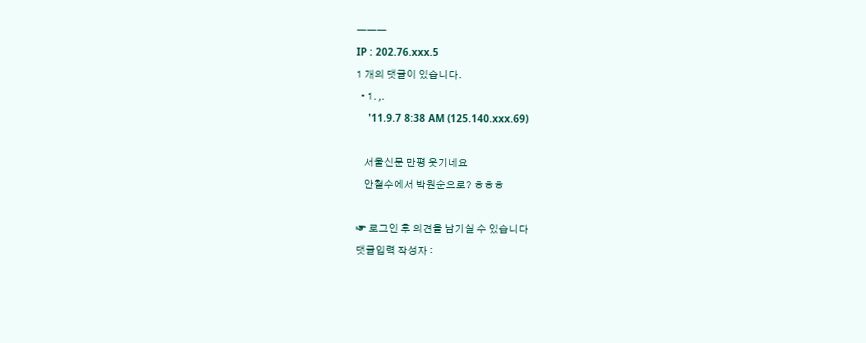―――
IP : 202.76.xxx.5
1 개의 댓글이 있습니다.
  • 1. ,.
    '11.9.7 8:38 AM (125.140.xxx.69)

    서울신문 만평 웃기네요
    안철수에서 박원순으로? ㅎㅎㅎ

☞ 로그인 후 의견을 남기실 수 있습니다
댓글입력 작성자 :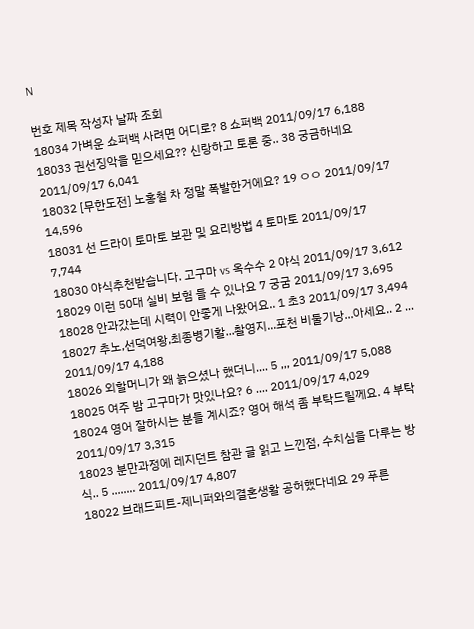N

번호 제목 작성자 날짜 조회
18034 가벼운 쇼퍼백 사려면 어디로? 8 쇼퍼백 2011/09/17 6,188
18033 권선징악을 믿으세요?? 신랑하고 토론 중.. 38 궁금하네요 2011/09/17 6,041
18032 [무한도전] 노홍철 차 정말 폭발한거에요? 19 ㅇㅇ 2011/09/17 14,596
18031 선 드라이 토마토 보관 및 요리방법 4 토마토 2011/09/17 7,744
18030 야식추천받습니다. 고구마 vs 옥수수 2 야식 2011/09/17 3,612
18029 이런 50대 실비 보험 들 수 있나요 7 궁굼 2011/09/17 3,695
18028 안과갔는데 시력이 안좋게 나왔어요.. 1 초3 2011/09/17 3,494
18027 추노,선덕여왕,최종병기활...촬영지...포천 비둘기낭...아세요.. 2 ... 2011/09/17 4,188
18026 외할머니가 왜 늙으셨나 했더니.... 5 ,,, 2011/09/17 5,088
18025 여주 밤 고구마가 맛있나요? 6 .... 2011/09/17 4,029
18024 영어 잘하시는 분들 계시죠? 영어 해석 좀 부탁드릴께요. 4 부탁 2011/09/17 3,315
18023 분만과정에 레지던트 참관 글 읽고 느낀점, 수치심을 다루는 방식.. 5 ........ 2011/09/17 4,807
18022 브래드피트-제니퍼와의결혼생활 공허했다네요 29 푸른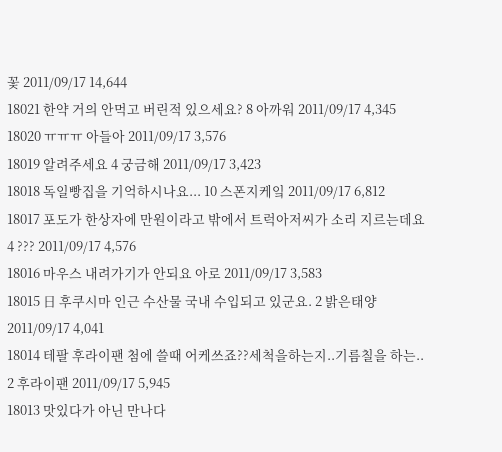꽃 2011/09/17 14,644
18021 한약 거의 안먹고 버린적 있으세요? 8 아까워 2011/09/17 4,345
18020 ㅠㅠㅠ 아들아 2011/09/17 3,576
18019 알려주세요 4 궁금해 2011/09/17 3,423
18018 독일빵집을 기억하시나요... 10 스폰지케잌 2011/09/17 6,812
18017 포도가 한상자에 만원이라고 밖에서 트럭아저씨가 소리 지르는데요 4 ??? 2011/09/17 4,576
18016 마우스 내려가기가 안되요 아로 2011/09/17 3,583
18015 日 후쿠시마 인근 수산물 국내 수입되고 있군요. 2 밝은태양 2011/09/17 4,041
18014 테팔 후라이팬 첨에 쓸때 어케쓰죠??세척을하는지..기름칠을 하는.. 2 후라이팬 2011/09/17 5,945
18013 맛있다가 아닌 만나다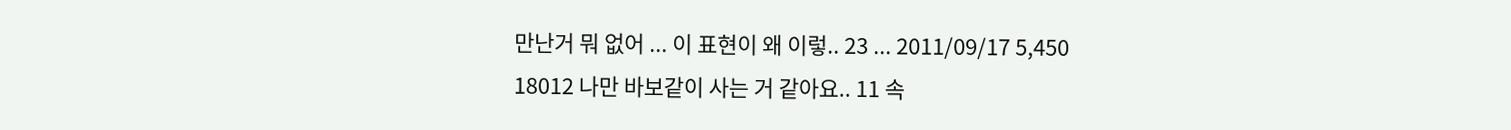만난거 뭐 없어 ... 이 표현이 왜 이렇.. 23 ... 2011/09/17 5,450
18012 나만 바보같이 사는 거 같아요.. 11 속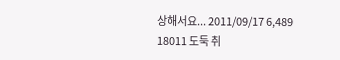상해서요... 2011/09/17 6,489
18011 도둑 취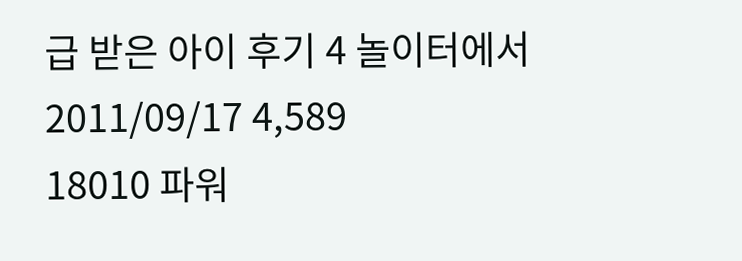급 받은 아이 후기 4 놀이터에서 2011/09/17 4,589
18010 파워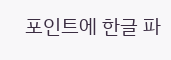포인트에 한글 파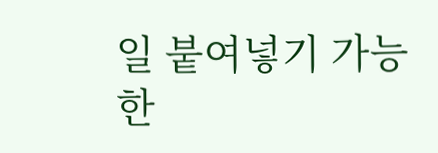일 붙여넣기 가능한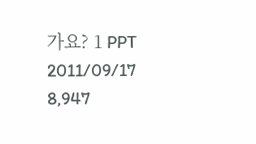가요? 1 PPT 2011/09/17 8,947